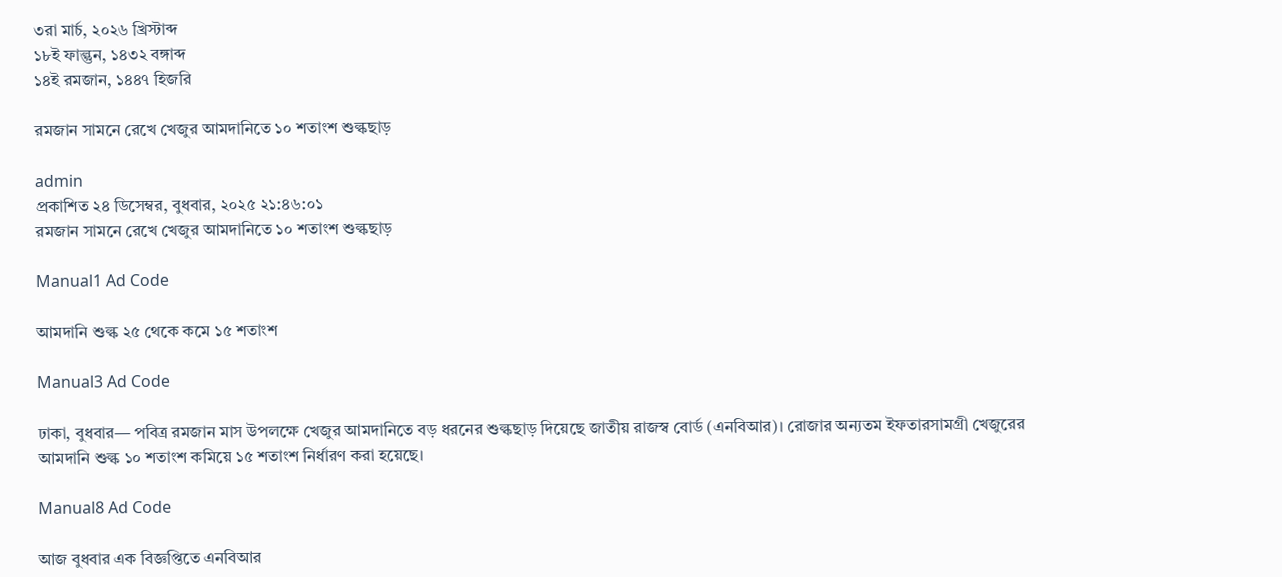৩রা মার্চ, ২০২৬ খ্রিস্টাব্দ
১৮ই ফাল্গুন, ১৪৩২ বঙ্গাব্দ
১৪ই রমজান, ১৪৪৭ হিজরি

রমজান সামনে রেখে খেজুর আমদানিতে ১০ শতাংশ শুল্কছাড়

admin
প্রকাশিত ২৪ ডিসেম্বর, বুধবার, ২০২৫ ২১:৪৬:০১
রমজান সামনে রেখে খেজুর আমদানিতে ১০ শতাংশ শুল্কছাড়

Manual1 Ad Code

আমদানি শুল্ক ২৫ থেকে কমে ১৫ শতাংশ

Manual3 Ad Code

ঢাকা, বুধবার— পবিত্র রমজান মাস উপলক্ষে খেজুর আমদানিতে বড় ধরনের শুল্কছাড় দিয়েছে জাতীয় রাজস্ব বোর্ড (এনবিআর)। রোজার অন্যতম ইফতারসামগ্রী খেজুরের আমদানি শুল্ক ১০ শতাংশ কমিয়ে ১৫ শতাংশ নির্ধারণ করা হয়েছে।

Manual8 Ad Code

আজ বুধবার এক বিজ্ঞপ্তিতে এনবিআর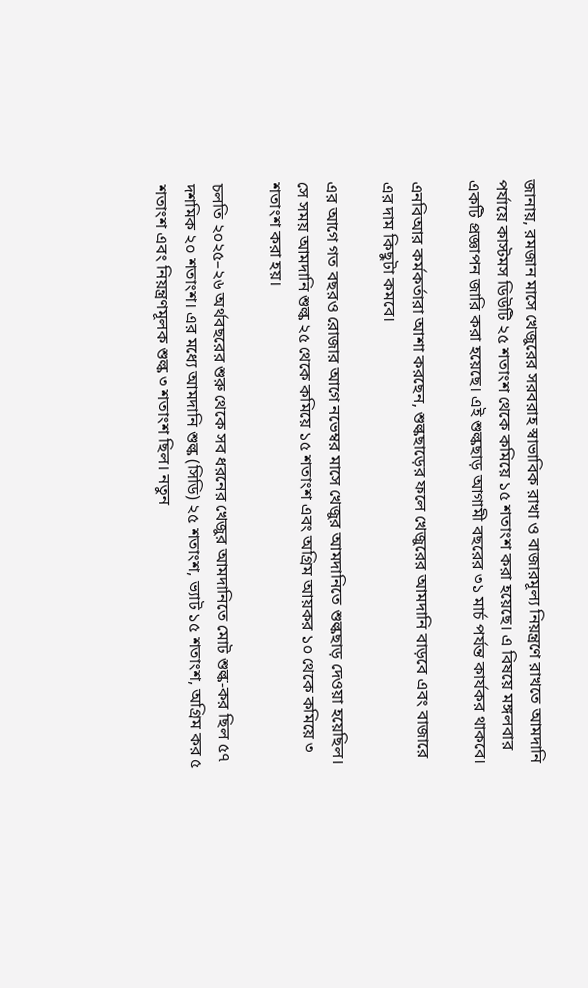জানায়, রমজান মাসে খেজুরের সরবরাহ স্বাভাবিক রাখা ও বাজারমূল্য নিয়ন্ত্রণে রাখতে আমদানি পর্যায়ে কাস্টমস ডিউটি ২৫ শতাংশ থেকে কমিয়ে ১৫ শতাংশ করা হয়েছে। এ বিষয়ে মঙ্গলবার একটি প্রজ্ঞাপন জারি করা হয়েছে। এই শুল্কছাড় আগামী বছরের ৩১ মার্চ পর্যন্ত কার্যকর থাকবে।

এনবিআর কর্মকর্তারা আশা করছেন, শুল্কছাড়ের ফলে খেজুরের আমদানি বাড়বে এবং বাজারে এর দাম কিছুটা কমবে।

এর আগে গত বছরও রোজার আগে নভেম্বর মাসে খেজুর আমদানিতে শুল্কছাড় দেওয়া হয়েছিল। সে সময় আমদানি শুল্ক ২৫ থেকে কমিয়ে ১৫ শতাংশ এবং অগ্রিম আয়কর ১০ থেকে কমিয়ে ৩ শতাংশ করা হয়।

চলতি ২০২৫–২৬ অর্থবছরের শুরু থেকে সব ধরনের খেজুর আমদানিতে মোট শুল্ক-কর ছিল ৫৭ দশমিক ২০ শতাংশ। এর মধ্যে আমদানি শুল্ক (সিডি) ২৫ শতাংশ, ভ্যাট ১৫ শতাংশ, অগ্রিম কর ৫ শতাংশ এবং নিয়ন্ত্রণমূলক শুল্ক ৩ শতাংশ ছিল। নতুন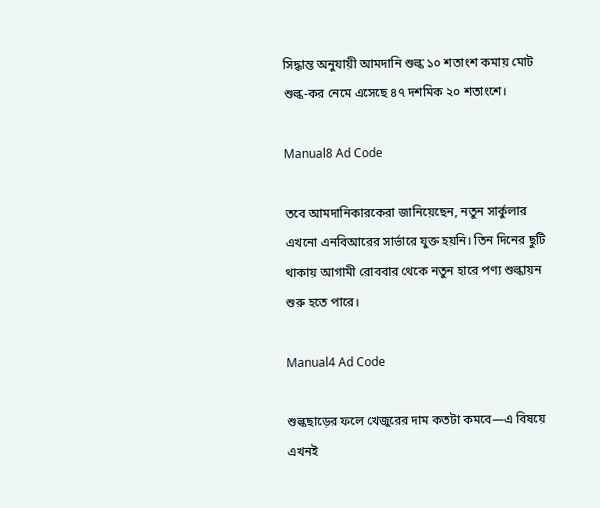সিদ্ধান্ত অনুযায়ী আমদানি শুল্ক ১০ শতাংশ কমায় মোট শুল্ক-কর নেমে এসেছে ৪৭ দশমিক ২০ শতাংশে।

Manual8 Ad Code

তবে আমদানিকারকেরা জানিয়েছেন, নতুন সার্কুলার এখনো এনবিআরের সার্ভারে যুক্ত হয়নি। তিন দিনের ছুটি থাকায় আগামী রোববার থেকে নতুন হারে পণ্য শুল্কায়ন শুরু হতে পারে।

Manual4 Ad Code

শুল্কছাড়ের ফলে খেজুরের দাম কতটা কমবে—এ বিষয়ে এখনই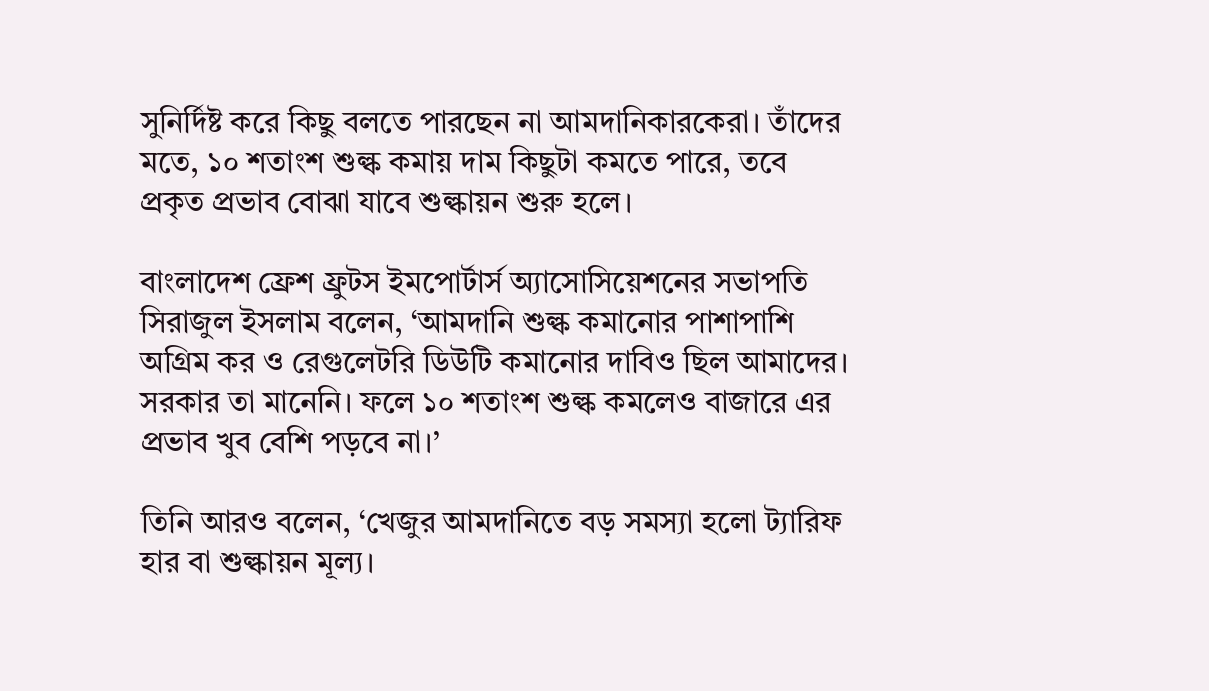সুনির্দিষ্ট করে কিছু বলতে পারছেন না আমদানিকারকেরা। তাঁদের মতে, ১০ শতাংশ শুল্ক কমায় দাম কিছুটা কমতে পারে, তবে প্রকৃত প্রভাব বোঝা যাবে শুল্কায়ন শুরু হলে।

বাংলাদেশ ফ্রেশ ফ্রুটস ইমপোর্টার্স অ্যাসোসিয়েশনের সভাপতি সিরাজুল ইসলাম বলেন, ‘আমদানি শুল্ক কমানোর পাশাপাশি অগ্রিম কর ও রেগুলেটরি ডিউটি কমানোর দাবিও ছিল আমাদের। সরকার তা মানেনি। ফলে ১০ শতাংশ শুল্ক কমলেও বাজারে এর প্রভাব খুব বেশি পড়বে না।’

তিনি আরও বলেন, ‘খেজুর আমদানিতে বড় সমস্যা হলো ট্যারিফ হার বা শুল্কায়ন মূল্য।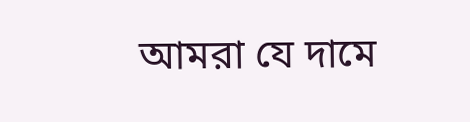আমরা যে দামে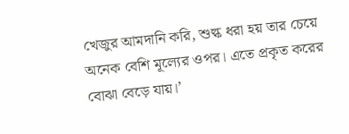খেজুর আমদানি করি, শুল্ক ধরা হয় তার চেয়ে অনেক বেশি মূল্যের ওপর। এতে প্রকৃত করের বোঝা বেড়ে যায়।’